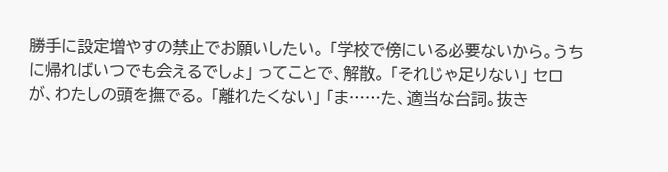勝手に設定増やすの禁止でお願いしたい。 「学校で傍にいる必要ないから。うちに帰ればいつでも会えるでしょ」 ってことで、解散。 「それじゃ足りない」 セロが、わたしの頭を撫でる。 「離れたくない」 「ま……た、適当な台詞。抜き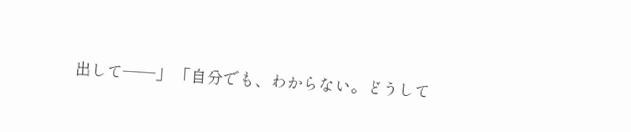出して――」 「自分でも、わからない。どうして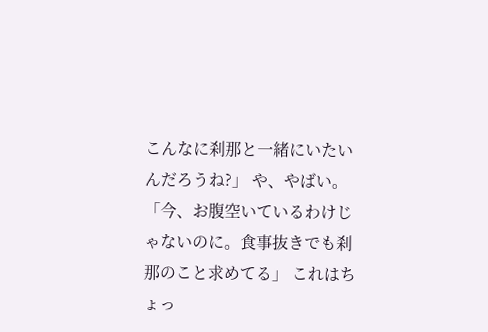こんなに刹那と一緒にいたいんだろうね?」 や、やばい。 「今、お腹空いているわけじゃないのに。食事抜きでも刹那のこと求めてる」 これはちょっ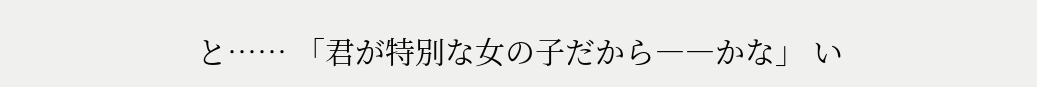と…… 「君が特別な女の子だから――かな」 い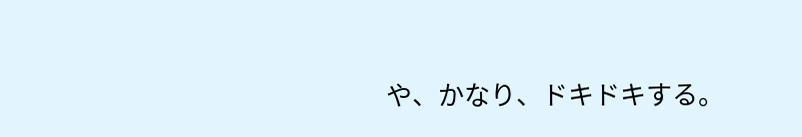や、かなり、ドキドキする。